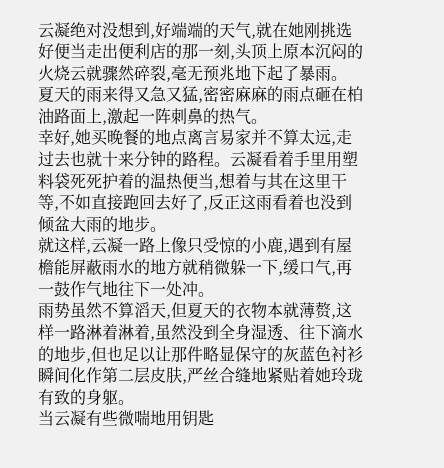云凝绝对没想到,好端端的天气,就在她刚挑选好便当走出便利店的那一刻,头顶上原本沉闷的火烧云就骤然碎裂,毫无预兆地下起了暴雨。
夏天的雨来得又急又猛,密密麻麻的雨点砸在柏油路面上,激起一阵刺鼻的热气。
幸好,她买晚餐的地点离言易家并不算太远,走过去也就十来分钟的路程。云凝看着手里用塑料袋死死护着的温热便当,想着与其在这里干等,不如直接跑回去好了,反正这雨看着也没到倾盆大雨的地步。
就这样,云凝一路上像只受惊的小鹿,遇到有屋檐能屏蔽雨水的地方就稍微躲一下,缓口气,再一鼓作气地往下一处冲。
雨势虽然不算滔天,但夏天的衣物本就薄赘,这样一路淋着淋着,虽然没到全身湿透、往下滴水的地步,但也足以让那件略显保守的灰蓝色衬衫瞬间化作第二层皮肤,严丝合缝地紧贴着她玲珑有致的身躯。
当云凝有些微喘地用钥匙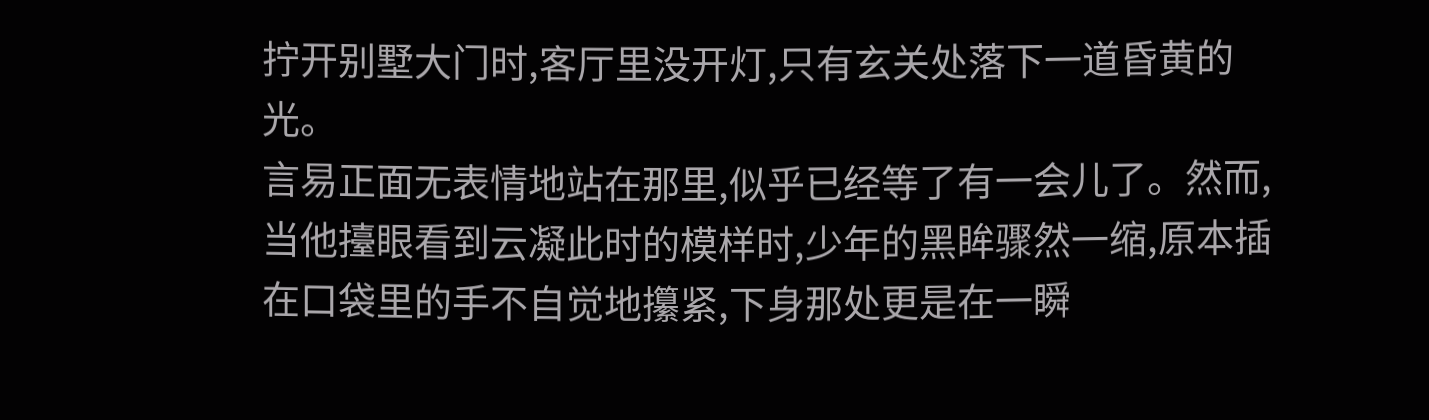拧开别墅大门时,客厅里没开灯,只有玄关处落下一道昏黄的光。
言易正面无表情地站在那里,似乎已经等了有一会儿了。然而,当他擡眼看到云凝此时的模样时,少年的黑眸骤然一缩,原本插在口袋里的手不自觉地攥紧,下身那处更是在一瞬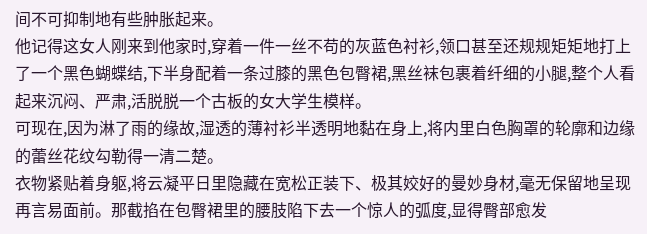间不可抑制地有些肿胀起来。
他记得这女人刚来到他家时,穿着一件一丝不苟的灰蓝色衬衫,领口甚至还规规矩矩地打上了一个黑色蝴蝶结,下半身配着一条过膝的黑色包臀裙,黑丝袜包裹着纤细的小腿,整个人看起来沉闷、严肃,活脱脱一个古板的女大学生模样。
可现在,因为淋了雨的缘故,湿透的薄衬衫半透明地黏在身上,将内里白色胸罩的轮廓和边缘的蕾丝花纹勾勒得一清二楚。
衣物紧贴着身躯,将云凝平日里隐藏在宽松正装下、极其姣好的曼妙身材,毫无保留地呈现再言易面前。那截掐在包臀裙里的腰肢陷下去一个惊人的弧度,显得臀部愈发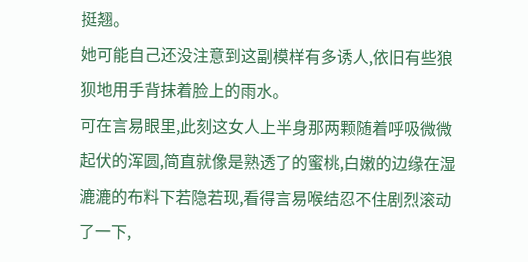挺翘。
她可能自己还没注意到这副模样有多诱人,依旧有些狼狈地用手背抹着脸上的雨水。
可在言易眼里,此刻这女人上半身那两颗随着呼吸微微起伏的浑圆,简直就像是熟透了的蜜桃,白嫩的边缘在湿漉漉的布料下若隐若现,看得言易喉结忍不住剧烈滚动了一下,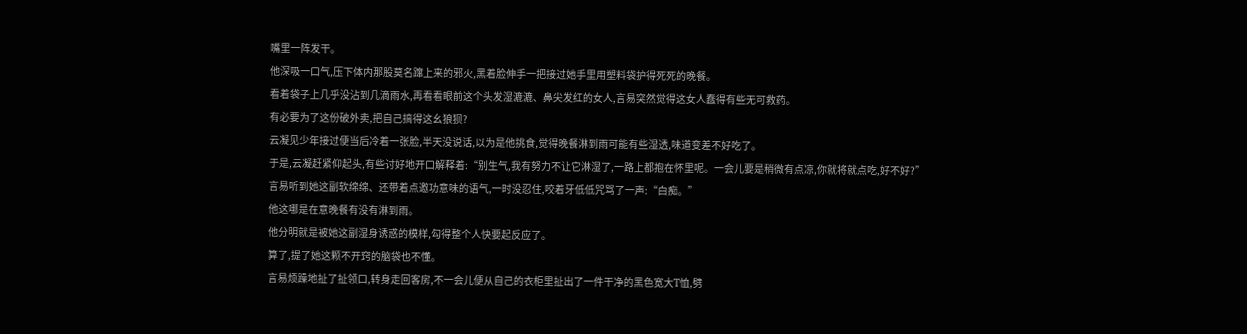嘴里一阵发干。
他深吸一口气,压下体内那股莫名蹿上来的邪火,黑着脸伸手一把接过她手里用塑料袋护得死死的晚餐。
看着袋子上几乎没沾到几滴雨水,再看看眼前这个头发湿漉漉、鼻尖发红的女人,言易突然觉得这女人蠢得有些无可救药。
有必要为了这份破外卖,把自己搞得这幺狼狈?
云凝见少年接过便当后冷着一张脸,半天没说话,以为是他挑食,觉得晚餐淋到雨可能有些湿透,味道变差不好吃了。
于是,云凝赶紧仰起头,有些讨好地开口解释着:“别生气,我有努力不让它淋湿了,一路上都抱在怀里呢。一会儿要是稍微有点凉,你就将就点吃,好不好?”
言易听到她这副软绵绵、还带着点邀功意味的语气,一时没忍住,咬着牙低低咒骂了一声:“白痴。”
他这哪是在意晚餐有没有淋到雨。
他分明就是被她这副湿身诱惑的模样,勾得整个人快要起反应了。
算了,提了她这颗不开窍的脑袋也不懂。
言易烦躁地扯了扯领口,转身走回客房,不一会儿便从自己的衣柜里扯出了一件干净的黑色宽大T恤,劈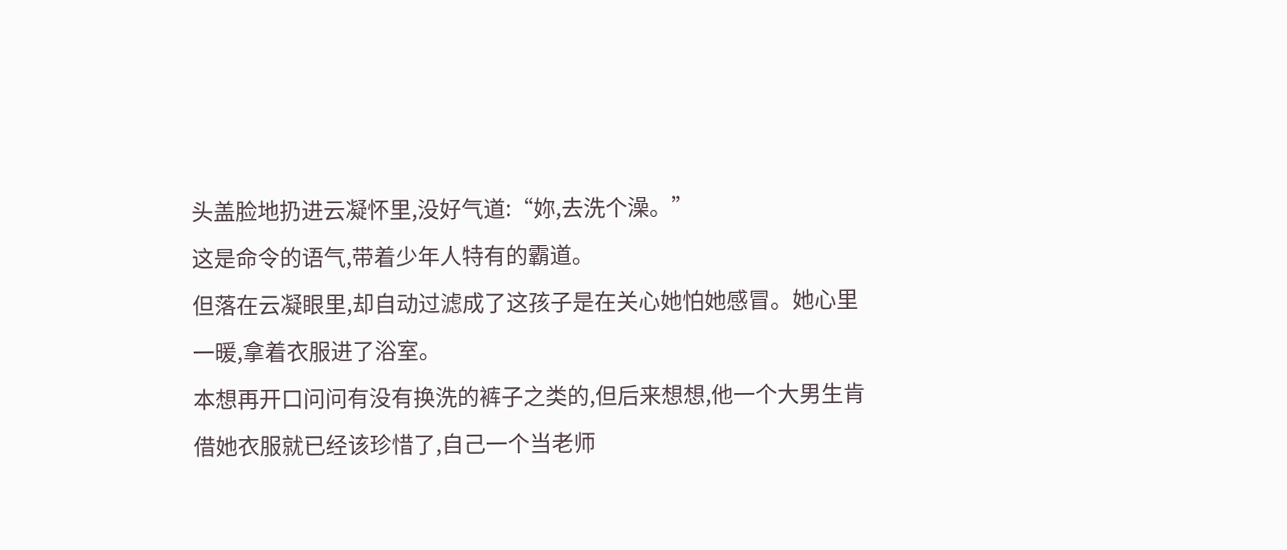头盖脸地扔进云凝怀里,没好气道:“妳,去洗个澡。”
这是命令的语气,带着少年人特有的霸道。
但落在云凝眼里,却自动过滤成了这孩子是在关心她怕她感冒。她心里一暖,拿着衣服进了浴室。
本想再开口问问有没有换洗的裤子之类的,但后来想想,他一个大男生肯借她衣服就已经该珍惜了,自己一个当老师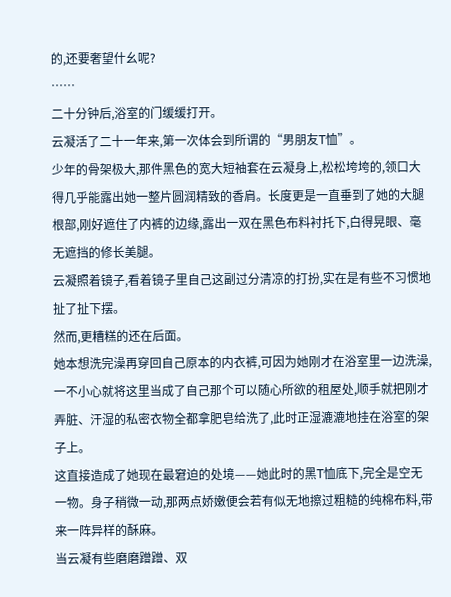的,还要奢望什幺呢?
……
二十分钟后,浴室的门缓缓打开。
云凝活了二十一年来,第一次体会到所谓的“男朋友T恤”。
少年的骨架极大,那件黑色的宽大短袖套在云凝身上,松松垮垮的,领口大得几乎能露出她一整片圆润精致的香肩。长度更是一直垂到了她的大腿根部,刚好遮住了内裤的边缘,露出一双在黑色布料衬托下,白得晃眼、毫无遮挡的修长美腿。
云凝照着镜子,看着镜子里自己这副过分清凉的打扮,实在是有些不习惯地扯了扯下摆。
然而,更糟糕的还在后面。
她本想洗完澡再穿回自己原本的内衣裤,可因为她刚才在浴室里一边洗澡,一不小心就将这里当成了自己那个可以随心所欲的租屋处,顺手就把刚才弄脏、汗湿的私密衣物全都拿肥皂给洗了,此时正湿漉漉地挂在浴室的架子上。
这直接造成了她现在最窘迫的处境——她此时的黑T恤底下,完全是空无一物。身子稍微一动,那两点娇嫩便会若有似无地擦过粗糙的纯棉布料,带来一阵异样的酥麻。
当云凝有些磨磨蹭蹭、双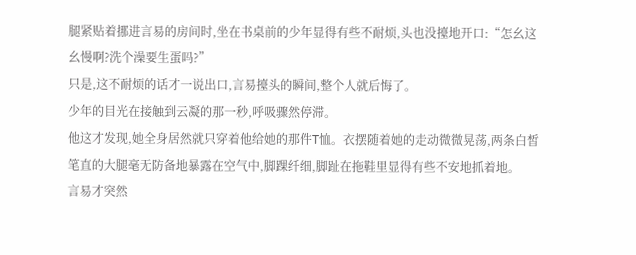腿紧贴着挪进言易的房间时,坐在书桌前的少年显得有些不耐烦,头也没擡地开口:“怎幺这幺慢啊?洗个澡要生蛋吗?”
只是,这不耐烦的话才一说出口,言易擡头的瞬间,整个人就后悔了。
少年的目光在接触到云凝的那一秒,呼吸骤然停滞。
他这才发现,她全身居然就只穿着他给她的那件T恤。衣摆随着她的走动微微晃荡,两条白皙笔直的大腿毫无防备地暴露在空气中,脚踝纤细,脚趾在拖鞋里显得有些不安地抓着地。
言易才突然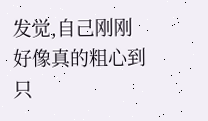发觉,自己刚刚好像真的粗心到只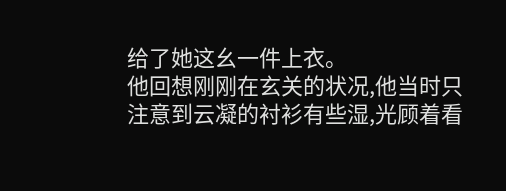给了她这幺一件上衣。
他回想刚刚在玄关的状况,他当时只注意到云凝的衬衫有些湿,光顾着看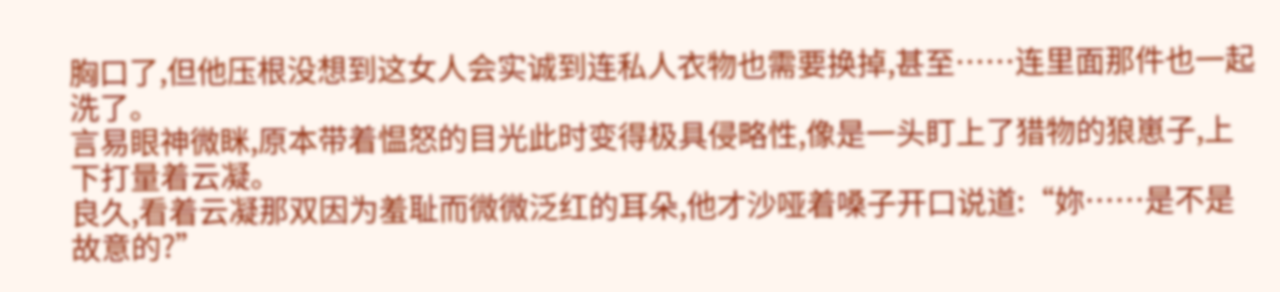胸口了,但他压根没想到这女人会实诚到连私人衣物也需要换掉,甚至……连里面那件也一起洗了。
言易眼神微眯,原本带着愠怒的目光此时变得极具侵略性,像是一头盯上了猎物的狼崽子,上下打量着云凝。
良久,看着云凝那双因为羞耻而微微泛红的耳朵,他才沙哑着嗓子开口说道:“妳……是不是故意的?”